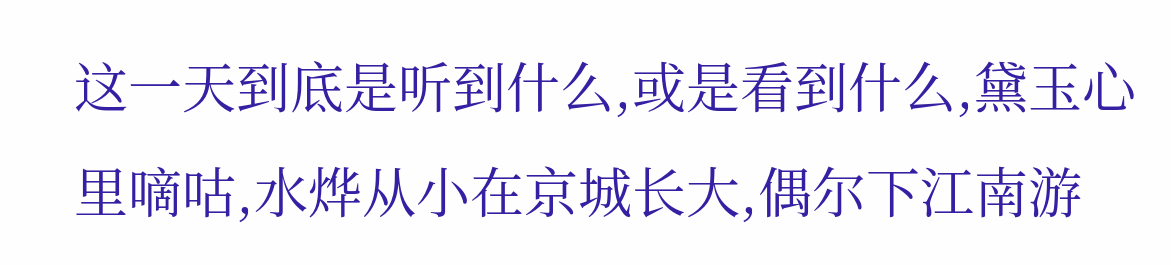这一天到底是听到什么,或是看到什么,黛玉心里嘀咕,水烨从小在京城长大,偶尔下江南游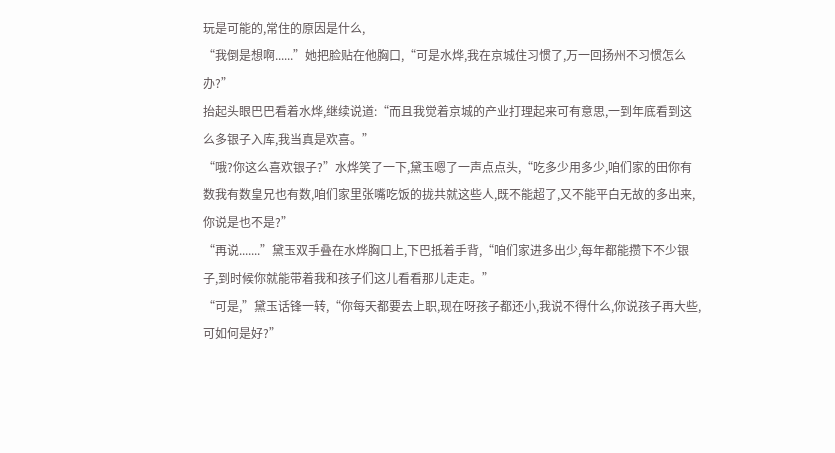玩是可能的,常住的原因是什么,
“我倒是想啊......”她把脸贴在他胸口,“可是水烨,我在京城住习惯了,万一回扬州不习惯怎么办?”
抬起头眼巴巴看着水烨,继续说道:“而且我觉着京城的产业打理起来可有意思,一到年底看到这么多银子入库,我当真是欢喜。”
“哦?你这么喜欢银子?”水烨笑了一下,黛玉嗯了一声点点头,“吃多少用多少,咱们家的田你有数我有数皇兄也有数,咱们家里张嘴吃饭的拢共就这些人,既不能超了,又不能平白无故的多出来,你说是也不是?”
“再说.......”黛玉双手叠在水烨胸口上,下巴抵着手背,“咱们家进多出少,每年都能攒下不少银子,到时候你就能带着我和孩子们这儿看看那儿走走。”
“可是,”黛玉话锋一转,“你每天都要去上职,现在呀孩子都还小,我说不得什么,你说孩子再大些,可如何是好?”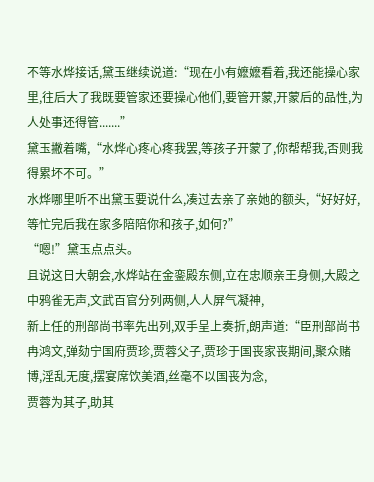不等水烨接话,黛玉继续说道:“现在小有嬷嬷看着,我还能操心家里,往后大了我既要管家还要操心他们,要管开蒙,开蒙后的品性,为人处事还得管.......”
黛玉撇着嘴,“水烨心疼心疼我罢,等孩子开蒙了,你帮帮我,否则我得累坏不可。”
水烨哪里听不出黛玉要说什么,凑过去亲了亲她的额头,“好好好,等忙完后我在家多陪陪你和孩子,如何?”
“嗯!”黛玉点点头。
且说这日大朝会,水烨站在金銮殿东侧,立在忠顺亲王身侧,大殿之中鸦雀无声,文武百官分列两侧,人人屏气凝神,
新上任的刑部尚书率先出列,双手呈上奏折,朗声道:“臣刑部尚书冉鸿文,弹劾宁国府贾珍,贾蓉父子,贾珍于国丧家丧期间,聚众赌博,淫乱无度,摆宴席饮美酒,丝毫不以国丧为念,
贾蓉为其子,助其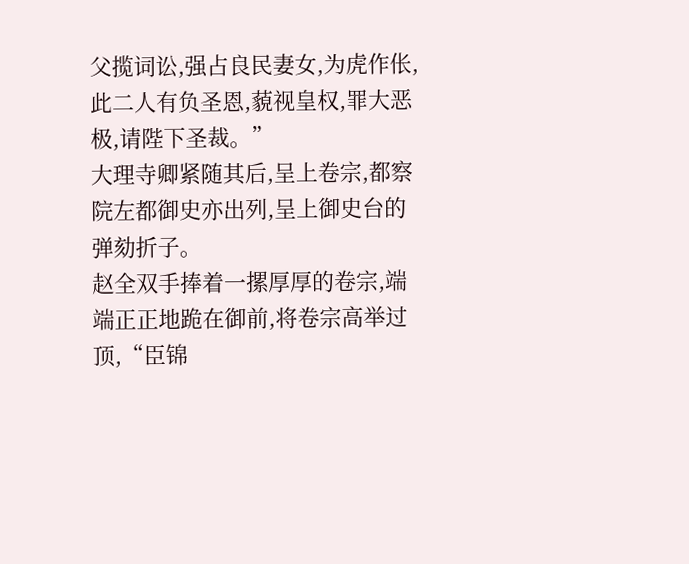父揽词讼,强占良民妻女,为虎作伥,此二人有负圣恩,藐视皇权,罪大恶极,请陛下圣裁。”
大理寺卿紧随其后,呈上卷宗,都察院左都御史亦出列,呈上御史台的弹劾折子。
赵全双手捧着一摞厚厚的卷宗,端端正正地跪在御前,将卷宗高举过顶,“臣锦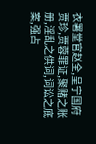衣署堂官赵全,呈宁国府贾珍,贾蓉罪证,聚赌之账册,淫乱之供词,词讼之底案,强占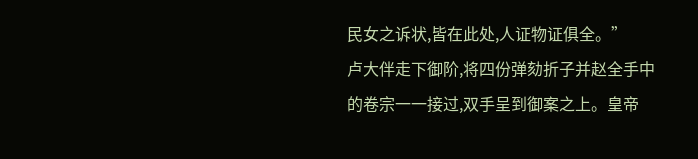民女之诉状,皆在此处,人证物证俱全。”
卢大伴走下御阶,将四份弹劾折子并赵全手中的卷宗一一接过,双手呈到御案之上。皇帝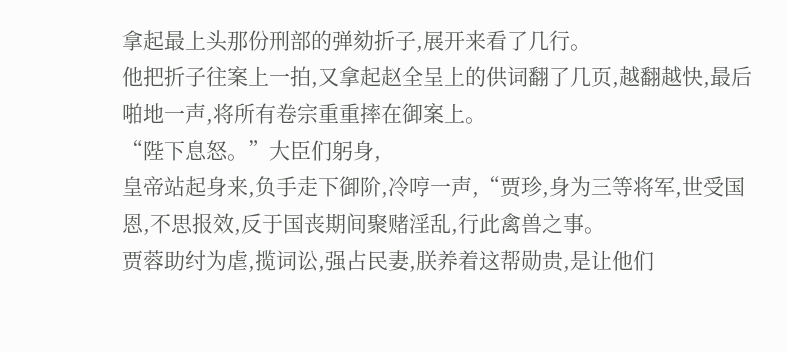拿起最上头那份刑部的弹劾折子,展开来看了几行。
他把折子往案上一拍,又拿起赵全呈上的供词翻了几页,越翻越快,最后啪地一声,将所有卷宗重重摔在御案上。
“陛下息怒。”大臣们躬身,
皇帝站起身来,负手走下御阶,冷哼一声,“贾珍,身为三等将军,世受国恩,不思报效,反于国丧期间聚赌淫乱,行此禽兽之事。
贾蓉助纣为虐,揽词讼,强占民妻,朕养着这帮勋贵,是让他们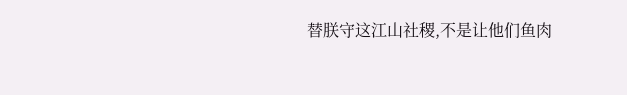替朕守这江山社稷,不是让他们鱼肉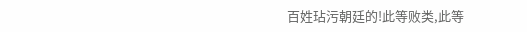百姓玷污朝廷的!此等败类,此等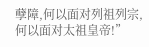孽障,何以面对列祖列宗,何以面对太祖皇帝!”